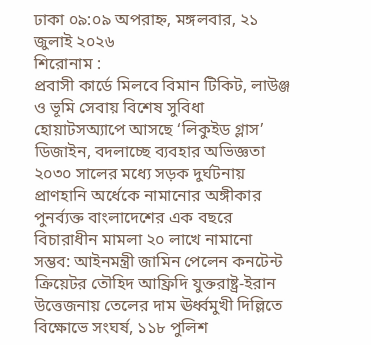ঢাকা ০৯:০৯ অপরাহ্ন, মঙ্গলবার, ২১ জুলাই ২০২৬
শিরোনাম :
প্রবাসী কার্ডে মিলবে বিমান টিকিট, লাউঞ্জ ও ভূমি সেবায় বিশেষ সুবিধা হোয়াটসঅ্যাপে আসছে ‘লিকুইড গ্লাস’ ডিজাইন, বদলাচ্ছে ব্যবহার অভিজ্ঞতা ২০৩০ সালের মধ্যে সড়ক দুর্ঘটনায় প্রাণহানি অর্ধেকে নামানোর অঙ্গীকার পুনর্ব্যক্ত বাংলাদেশের এক বছরে বিচারাধীন মামলা ২০ লাখে নামানো সম্ভব: আইনমন্ত্রী জামিন পেলেন কনটেন্ট ক্রিয়েটর তৌহিদ আফ্রিদি যুক্তরাষ্ট্র-ইরান উত্তেজনায় তেলের দাম ঊর্ধ্বমুখী দিল্লিতে বিক্ষোভে সংঘর্ষ, ১১৮ পুলিশ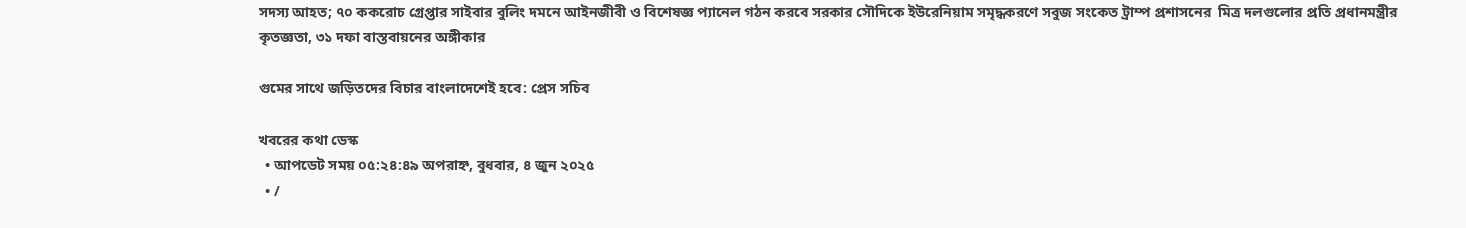সদস্য আহত; ৭০ ককরোচ গ্রেপ্তার সাইবার বুলিং দমনে আইনজীবী ও বিশেষজ্ঞ প্যানেল গঠন করবে সরকার সৌদিকে ইউরেনিয়াম সমৃদ্ধকরণে সবুজ সংকেত ট্রাম্প প্রশাসনের  মিত্র দলগুলোর প্রতি প্রধানমন্ত্রীর কৃতজ্ঞতা, ৩১ দফা বাস্তবায়নের অঙ্গীকার

গুমের সাথে জড়িতদের বিচার বাংলাদেশেই হবে: প্রেস সচিব

খবরের কথা ডেস্ক
  • আপডেট সময় ০৫:২৪:৪৯ অপরাহ্ন, বুধবার, ৪ জুন ২০২৫
  • /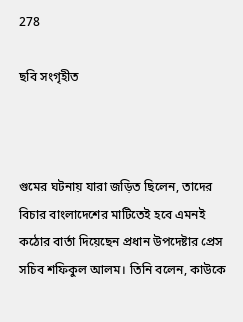278

ছবি সংগৃহীত



গুমের ঘটনায় যারা জড়িত ছিলেন, তাদের বিচার বাংলাদেশের মাটিতেই হবে এমনই কঠোর বার্তা দিয়েছেন প্রধান উপদেষ্টার প্রেস সচিব শফিকুল আলম। তিনি বলেন, কাউকে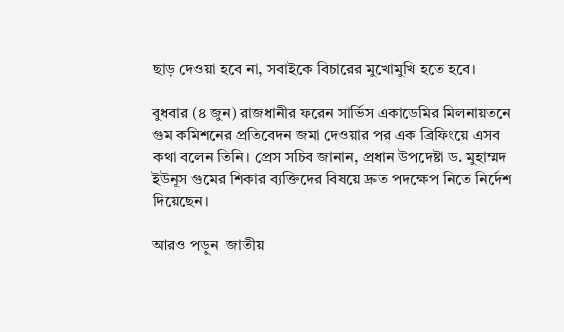ছাড় দেওয়া হবে না, সবাইকে বিচারের মুখোমুখি হতে হবে।

বুধবার (৪ জুন) রাজধানীর ফরেন সার্ভিস একাডেমির মিলনায়তনে গুম কমিশনের প্রতিবেদন জমা দেওয়ার পর এক ব্রিফিংয়ে এসব কথা বলেন তিনি। প্রেস সচিব জানান, প্রধান উপদেষ্টা ড. মুহাম্মদ ইউনূস গুমের শিকার ব্যক্তিদের বিষয়ে দ্রুত পদক্ষেপ নিতে নির্দেশ দিয়েছেন।

আরও পড়ুন  জাতীয়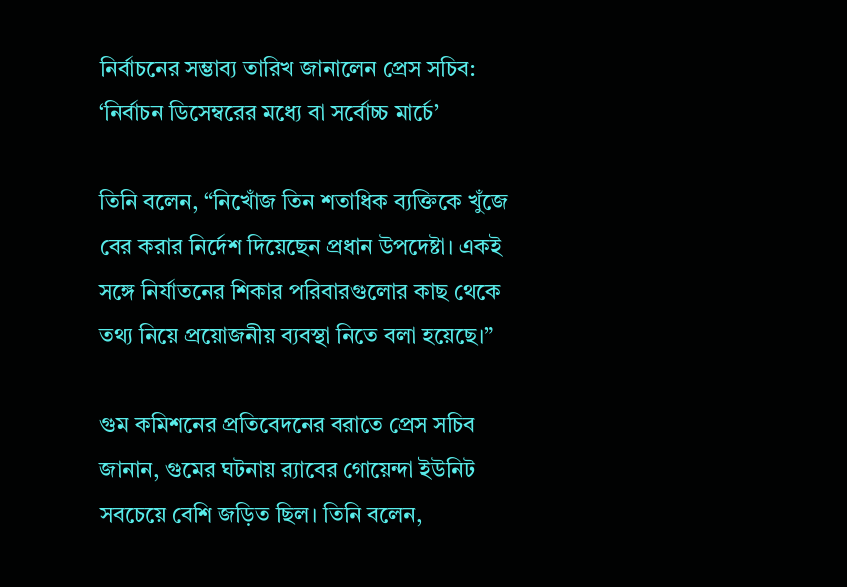নির্বাচনের সম্ভাব্য তারিখ জানালেন প্রেস সচিব: ‘নির্বাচন ডিসেম্বরের মধ্যে বা সর্বোচ্চ মার্চে’

তিনি বলেন, “নিখোঁজ তিন শতাধিক ব্যক্তিকে খুঁজে বের করার নির্দেশ দিয়েছেন প্রধান উপদেষ্টা। একই সঙ্গে নির্যাতনের শিকার পরিবারগুলোর কাছ থেকে তথ্য নিয়ে প্রয়োজনীয় ব্যবস্থা নিতে বলা হয়েছে।”

গুম কমিশনের প্রতিবেদনের বরাতে প্রেস সচিব জানান, গুমের ঘটনায় র‍্যাবের গোয়েন্দা ইউনিট সবচেয়ে বেশি জড়িত ছিল। তিনি বলেন,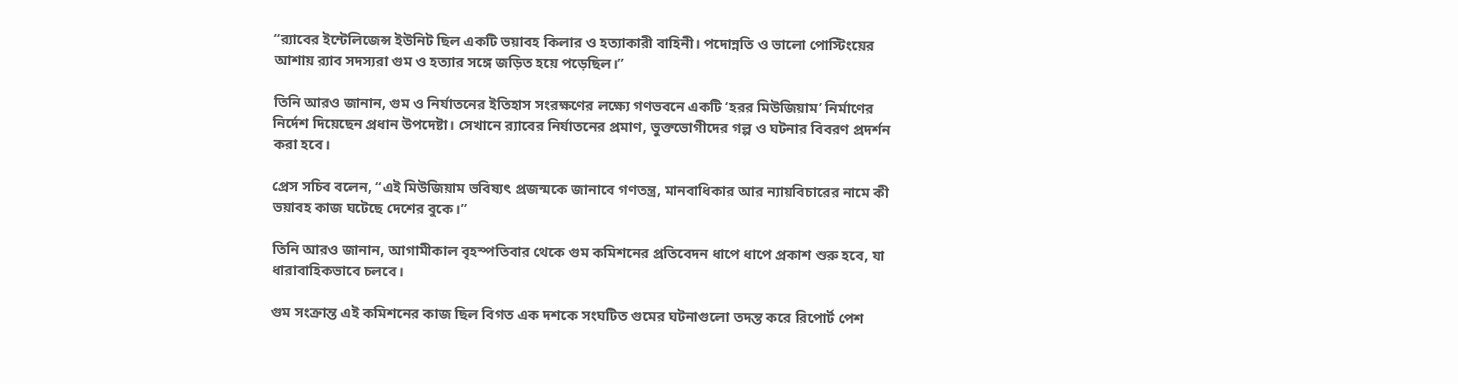“র‍্যাবের ইন্টেলিজেন্স ইউনিট ছিল একটি ভয়াবহ কিলার ও হত্যাকারী বাহিনী। পদোন্নতি ও ভালো পোস্টিংয়ের আশায় র‍্যাব সদস্যরা গুম ও হত্যার সঙ্গে জড়িত হয়ে পড়েছিল।”

তিনি আরও জানান, গুম ও নির্যাতনের ইতিহাস সংরক্ষণের লক্ষ্যে গণভবনে একটি ‘হরর মিউজিয়াম’ নির্মাণের নির্দেশ দিয়েছেন প্রধান উপদেষ্টা। সেখানে র‍্যাবের নির্যাতনের প্রমাণ, ভুক্তভোগীদের গল্প ও ঘটনার বিবরণ প্রদর্শন করা হবে।

প্রেস সচিব বলেন, “এই মিউজিয়াম ভবিষ্যৎ প্রজন্মকে জানাবে গণতন্ত্র, মানবাধিকার আর ন্যায়বিচারের নামে কী ভয়াবহ কাজ ঘটেছে দেশের বুকে।”

তিনি আরও জানান, আগামীকাল বৃহস্পতিবার থেকে গুম কমিশনের প্রতিবেদন ধাপে ধাপে প্রকাশ শুরু হবে, যা ধারাবাহিকভাবে চলবে।

গুম সংক্রান্ত এই কমিশনের কাজ ছিল বিগত এক দশকে সংঘটিত গুমের ঘটনাগুলো তদন্ত করে রিপোর্ট পেশ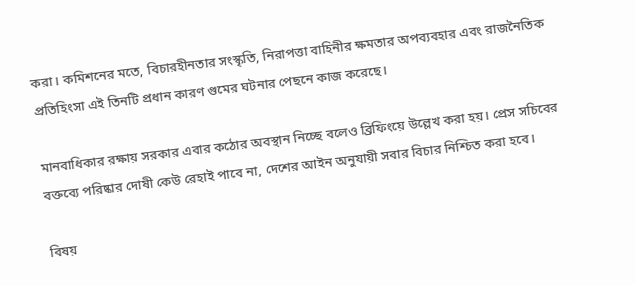করা। কমিশনের মতে, বিচারহীনতার সংস্কৃতি, নিরাপত্তা বাহিনীর ক্ষমতার অপব্যবহার এবং রাজনৈতিক প্রতিহিংসা এই তিনটি প্রধান কারণ গুমের ঘটনার পেছনে কাজ করেছে।

মানবাধিকার রক্ষায় সরকার এবার কঠোর অবস্থান নিচ্ছে বলেও ব্রিফিংয়ে উল্লেখ করা হয়। প্রেস সচিবের বক্তব্যে পরিষ্কার দোষী কেউ রেহাই পাবে না, দেশের আইন অনুযায়ী সবার বিচার নিশ্চিত করা হবে।

বিষয়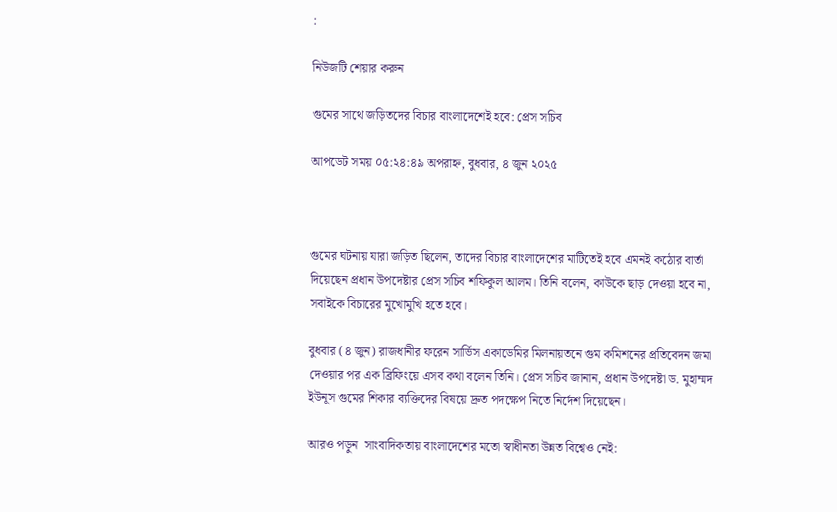:

নিউজটি শেয়ার করুন

গুমের সাথে জড়িতদের বিচার বাংলাদেশেই হবে: প্রেস সচিব

আপডেট সময় ০৫:২৪:৪৯ অপরাহ্ন, বুধবার, ৪ জুন ২০২৫



গুমের ঘটনায় যারা জড়িত ছিলেন, তাদের বিচার বাংলাদেশের মাটিতেই হবে এমনই কঠোর বার্তা দিয়েছেন প্রধান উপদেষ্টার প্রেস সচিব শফিকুল আলম। তিনি বলেন, কাউকে ছাড় দেওয়া হবে না, সবাইকে বিচারের মুখোমুখি হতে হবে।

বুধবার (৪ জুন) রাজধানীর ফরেন সার্ভিস একাডেমির মিলনায়তনে গুম কমিশনের প্রতিবেদন জমা দেওয়ার পর এক ব্রিফিংয়ে এসব কথা বলেন তিনি। প্রেস সচিব জানান, প্রধান উপদেষ্টা ড. মুহাম্মদ ইউনূস গুমের শিকার ব্যক্তিদের বিষয়ে দ্রুত পদক্ষেপ নিতে নির্দেশ দিয়েছেন।

আরও পড়ুন  সাংবাদিকতায় বাংলাদেশের মতো স্বাধীনতা উন্নত বিশ্বেও নেই: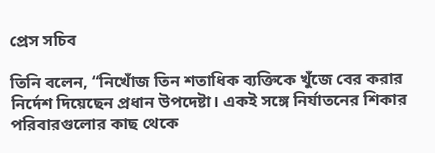প্রেস সচিব

তিনি বলেন, “নিখোঁজ তিন শতাধিক ব্যক্তিকে খুঁজে বের করার নির্দেশ দিয়েছেন প্রধান উপদেষ্টা। একই সঙ্গে নির্যাতনের শিকার পরিবারগুলোর কাছ থেকে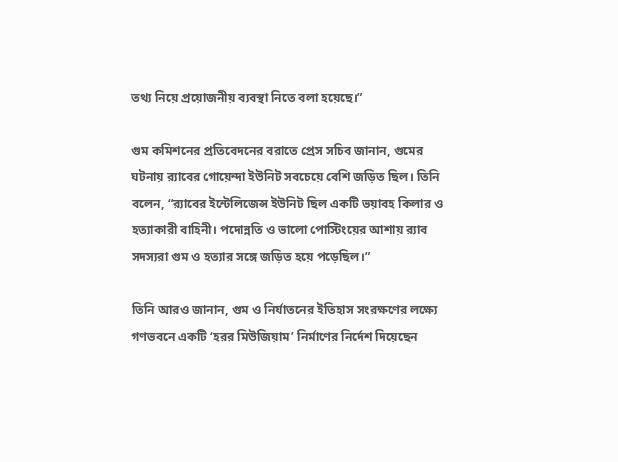তথ্য নিয়ে প্রয়োজনীয় ব্যবস্থা নিতে বলা হয়েছে।”

গুম কমিশনের প্রতিবেদনের বরাতে প্রেস সচিব জানান, গুমের ঘটনায় র‍্যাবের গোয়েন্দা ইউনিট সবচেয়ে বেশি জড়িত ছিল। তিনি বলেন, “র‍্যাবের ইন্টেলিজেন্স ইউনিট ছিল একটি ভয়াবহ কিলার ও হত্যাকারী বাহিনী। পদোন্নতি ও ভালো পোস্টিংয়ের আশায় র‍্যাব সদস্যরা গুম ও হত্যার সঙ্গে জড়িত হয়ে পড়েছিল।”

তিনি আরও জানান, গুম ও নির্যাতনের ইতিহাস সংরক্ষণের লক্ষ্যে গণভবনে একটি ‘হরর মিউজিয়াম’ নির্মাণের নির্দেশ দিয়েছেন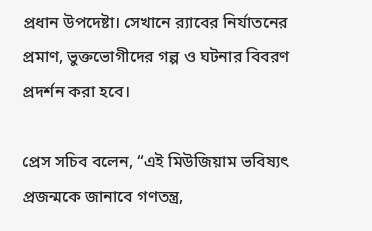প্রধান উপদেষ্টা। সেখানে র‍্যাবের নির্যাতনের প্রমাণ, ভুক্তভোগীদের গল্প ও ঘটনার বিবরণ প্রদর্শন করা হবে।

প্রেস সচিব বলেন, “এই মিউজিয়াম ভবিষ্যৎ প্রজন্মকে জানাবে গণতন্ত্র,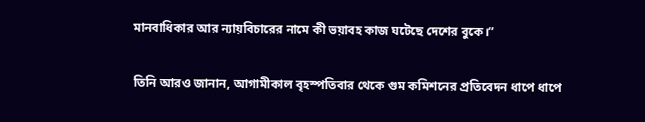মানবাধিকার আর ন্যায়বিচারের নামে কী ভয়াবহ কাজ ঘটেছে দেশের বুকে।”

তিনি আরও জানান, আগামীকাল বৃহস্পতিবার থেকে গুম কমিশনের প্রতিবেদন ধাপে ধাপে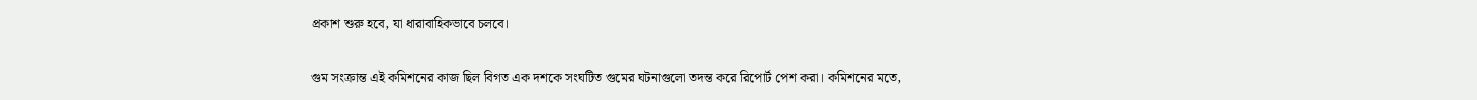প্রকাশ শুরু হবে, যা ধারাবাহিকভাবে চলবে।

গুম সংক্রান্ত এই কমিশনের কাজ ছিল বিগত এক দশকে সংঘটিত গুমের ঘটনাগুলো তদন্ত করে রিপোর্ট পেশ করা। কমিশনের মতে,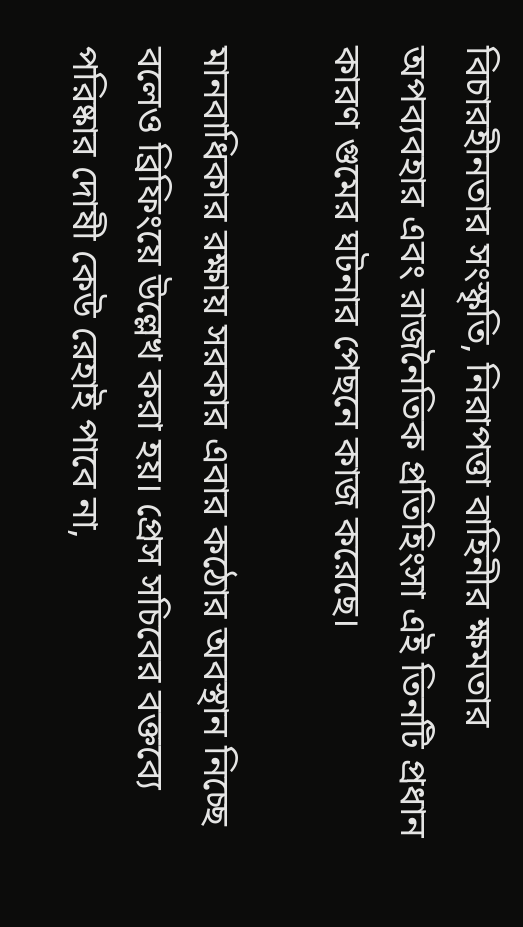বিচারহীনতার সংস্কৃতি, নিরাপত্তা বাহিনীর ক্ষমতার অপব্যবহার এবং রাজনৈতিক প্রতিহিংসা এই তিনটি প্রধান কারণ গুমের ঘটনার পেছনে কাজ করেছে।

মানবাধিকার রক্ষায় সরকার এবার কঠোর অবস্থান নিচ্ছে বলেও ব্রিফিংয়ে উল্লেখ করা হয়। প্রেস সচিবের বক্তব্যে পরিষ্কার দোষী কেউ রেহাই পাবে না,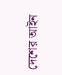দেশের আইন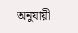অনুযায়ী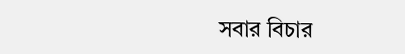সবার বিচার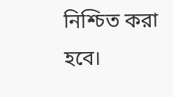নিশ্চিত করা হবে।